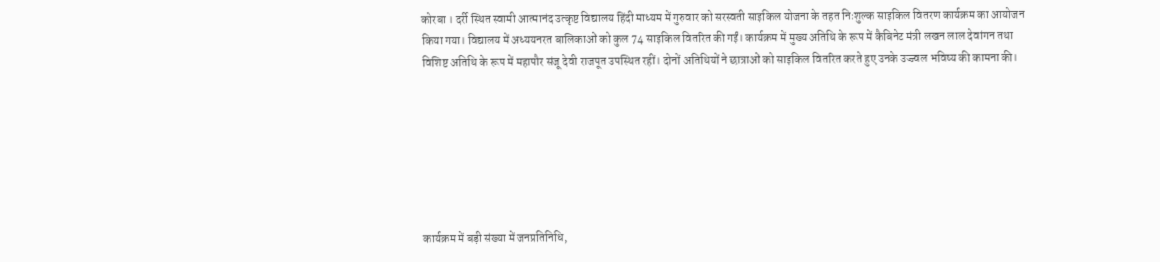कोरबा । दर्री स्थित स्वामी आत्मानंद उत्कृष्ट विद्यालय हिंदी माध्यम में गुरुवार को सरस्वती साइकिल योजना के तहत निःशुल्क साइकिल वितरण कार्यक्रम का आयोजन किया गया। विद्यालय में अध्ययनरत बालिकाओं को कुल 74 साइकिल वितरित की गईं। कार्यक्रम में मुख्य अतिथि के रूप में कैबिनेट मंत्री लखन लाल देवांगन तथा विशिष्ट अतिथि के रूप में महापौर संजू देवी राजपूत उपस्थित रहीं। दोनों अतिथियों ने छात्राओं को साइकिल वितरित करते हुए उनके उज्ज्वल भविष्य की कामना की।







कार्यक्रम में बड़ी संख्या में जनप्रतिनिधि,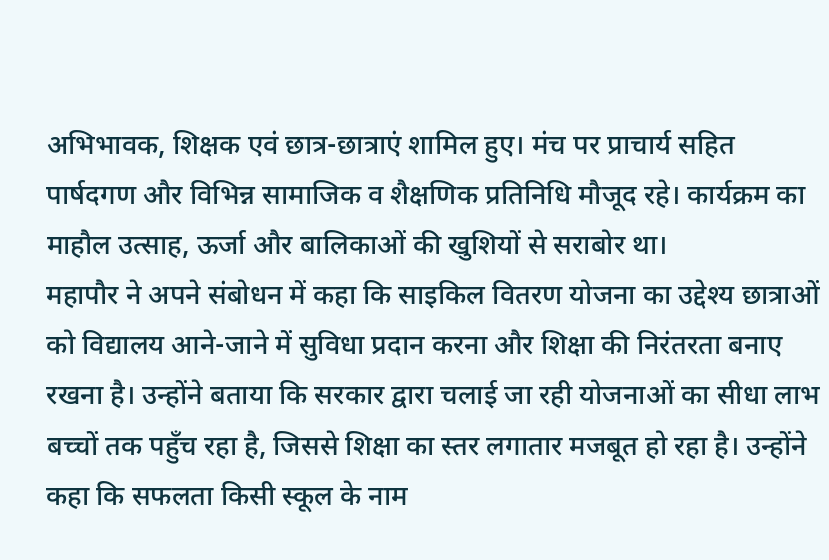अभिभावक, शिक्षक एवं छात्र-छात्राएं शामिल हुए। मंच पर प्राचार्य सहित पार्षदगण और विभिन्न सामाजिक व शैक्षणिक प्रतिनिधि मौजूद रहे। कार्यक्रम का माहौल उत्साह, ऊर्जा और बालिकाओं की खुशियों से सराबोर था।
महापौर ने अपने संबोधन में कहा कि साइकिल वितरण योजना का उद्देश्य छात्राओं को विद्यालय आने-जाने में सुविधा प्रदान करना और शिक्षा की निरंतरता बनाए रखना है। उन्होंने बताया कि सरकार द्वारा चलाई जा रही योजनाओं का सीधा लाभ बच्चों तक पहुँच रहा है, जिससे शिक्षा का स्तर लगातार मजबूत हो रहा है। उन्होंने कहा कि सफलता किसी स्कूल के नाम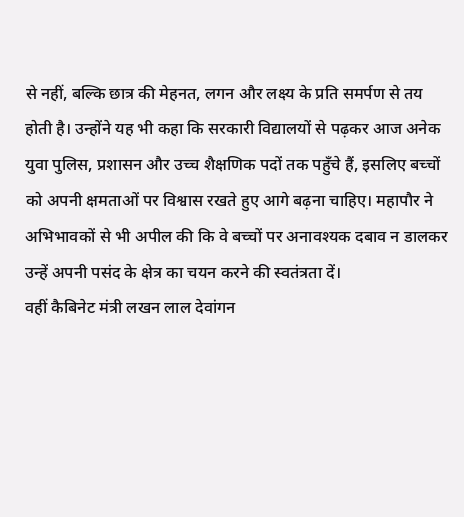से नहीं, बल्कि छात्र की मेहनत, लगन और लक्ष्य के प्रति समर्पण से तय होती है। उन्होंने यह भी कहा कि सरकारी विद्यालयों से पढ़कर आज अनेक युवा पुलिस, प्रशासन और उच्च शैक्षणिक पदों तक पहुँचे हैं, इसलिए बच्चों को अपनी क्षमताओं पर विश्वास रखते हुए आगे बढ़ना चाहिए। महापौर ने अभिभावकों से भी अपील की कि वे बच्चों पर अनावश्यक दबाव न डालकर उन्हें अपनी पसंद के क्षेत्र का चयन करने की स्वतंत्रता दें।
वहीं कैबिनेट मंत्री लखन लाल देवांगन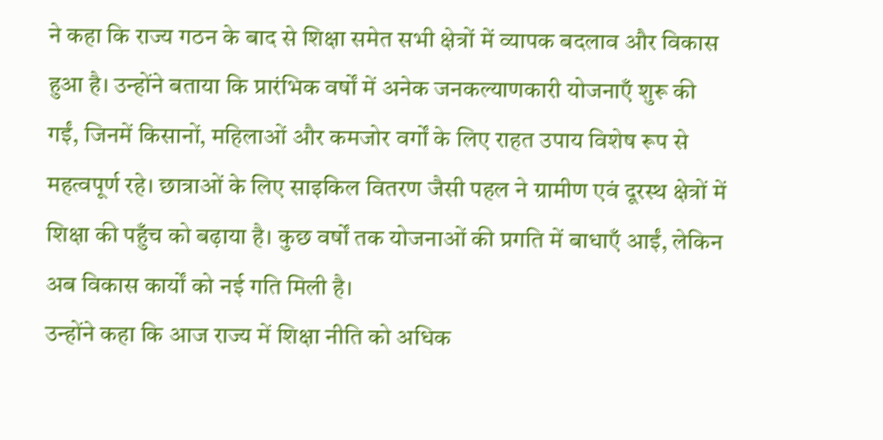ने कहा कि राज्य गठन के बाद से शिक्षा समेत सभी क्षेत्रों में व्यापक बदलाव और विकास हुआ है। उन्होंने बताया कि प्रारंभिक वर्षों में अनेक जनकल्याणकारी योजनाएँ शुरू की गईं, जिनमें किसानों, महिलाओं और कमजोर वर्गों के लिए राहत उपाय विशेष रूप से महत्वपूर्ण रहे। छात्राओं के लिए साइकिल वितरण जैसी पहल ने ग्रामीण एवं दूरस्थ क्षेत्रों में शिक्षा की पहुँच को बढ़ाया है। कुछ वर्षों तक योजनाओं की प्रगति में बाधाएँ आईं, लेकिन अब विकास कार्यों को नई गति मिली है।
उन्होंने कहा कि आज राज्य में शिक्षा नीति को अधिक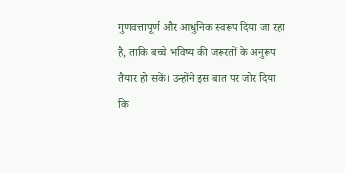गुणवत्तापूर्ण और आधुनिक स्वरूप दिया जा रहा है, ताकि बच्चे भविष्य की जरूरतों के अनुरूप तैयार हो सकें। उन्होंने इस बात पर जोर दिया कि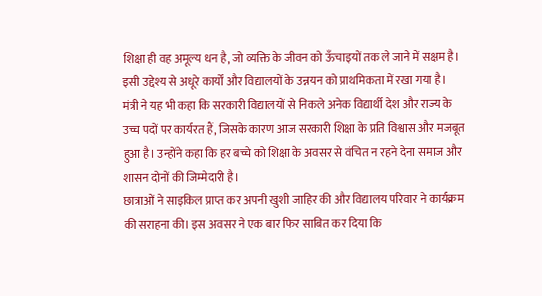शिक्षा ही वह अमूल्य धन है, जो व्यक्ति के जीवन को ऊँचाइयों तक ले जाने में सक्षम है। इसी उद्देश्य से अधूरे कार्यों और विद्यालयों के उन्नयन को प्राथमिकता में रखा गया है।
मंत्री ने यह भी कहा कि सरकारी विद्यालयों से निकले अनेक विद्यार्थी देश और राज्य के उच्च पदों पर कार्यरत हैं, जिसके कारण आज सरकारी शिक्षा के प्रति विश्वास और मजबूत हुआ है। उन्होंने कहा कि हर बच्चे को शिक्षा के अवसर से वंचित न रहने देना समाज और शासन दोनों की जिम्मेदारी है।
छात्राओं ने साइकिल प्राप्त कर अपनी खुशी जाहिर की और विद्यालय परिवार ने कार्यक्रम की सराहना की। इस अवसर ने एक बार फिर साबित कर दिया कि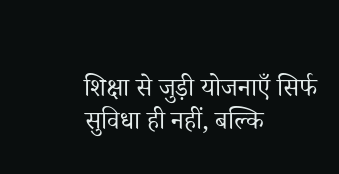शिक्षा से जुड़ी योजनाएँ सिर्फ सुविधा ही नहीं, बल्कि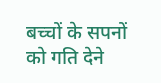बच्चों के सपनों को गति देने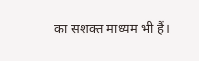का सशक्त माध्यम भी हैं।